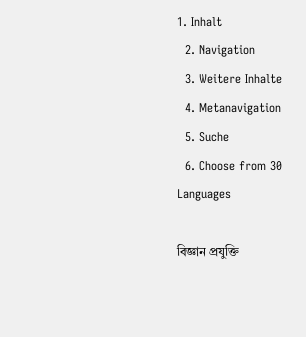1. Inhalt
  2. Navigation
  3. Weitere Inhalte
  4. Metanavigation
  5. Suche
  6. Choose from 30 Languages

বিজ্ঞান প্রযুক্তি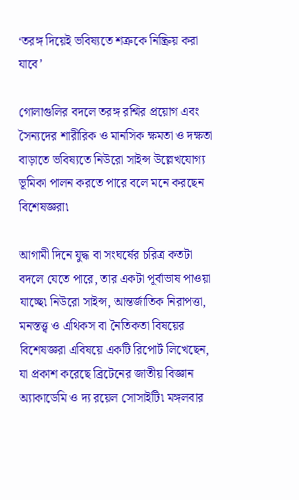‘তরঙ্গ দিয়েই ভবিষ্যতে শত্রুকে নিষ্ক্রিয় করা যাবে’

গোলাগুলির বদলে তরঙ্গ রশ্মির প্রয়োগ এবং সৈন্যদের শারীরিক ও মানসিক ক্ষমতা ও দক্ষতা বাড়াতে ভবিষ্যতে নিউরো সাইন্স উল্লেখযোগ্য ভূমিকা পালন করতে পারে বলে মনে করছেন বিশেষজ্ঞরা৷

আগামী দিনে যুদ্ধ বা সংঘর্ষের চরিত্র কতটা বদলে যেতে পারে, তার একটা পূর্বাভাষ পাওয়া যাচ্ছে৷ নিউরো সাইন্স, আন্তর্জাতিক নিরাপত্তা, মনস্তত্ত্ব ও এথিকস বা নৈতিকতা বিষয়ের বিশেষজ্ঞরা এবিষয়ে একটি রিপোর্ট লিখেছেন, যা প্রকাশ করেছে ব্রিটেনের জাতীয় বিজ্ঞান অ্যাকাডেমি ও দ্য রয়েল সোসাইটি৷ মঙ্গলবার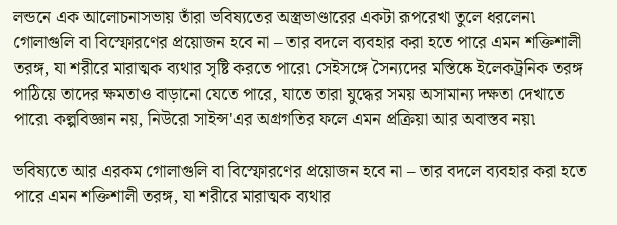লন্ডনে এক আলোচনাসভায় তাঁরা ভবিষ্যতের অস্ত্রভাণ্ডারের একটা রূপরেখা তুলে ধরলেন৷ গোলাগুলি বা বিস্ফোরণের প্রয়োজন হবে না – তার বদলে ব্যবহার করা হতে পারে এমন শক্তিশালী তরঙ্গ, যা শরীরে মারাত্মক ব্যথার সৃষ্টি করতে পারে৷ সেইসঙ্গে সৈন্যদের মস্তিষ্কে ইলেকট্রনিক তরঙ্গ পাঠিয়ে তাদের ক্ষমতাও বাড়ানো যেতে পারে, যাতে তারা যুদ্ধের সময় অসামান্য দক্ষতা দেখাতে পারে৷ কল্পবিজ্ঞান নয়, নিউরো সাইন্স'এর অগ্রগতির ফলে এমন প্রক্রিয়া আর অবাস্তব নয়৷

ভবিষ্যতে আর এরকম গোলাগুলি বা বিস্ফোরণের প্রয়োজন হবে না – তার বদলে ব্যবহার করা হতে পারে এমন শক্তিশালী তরঙ্গ, যা শরীরে মারাত্মক ব্যথার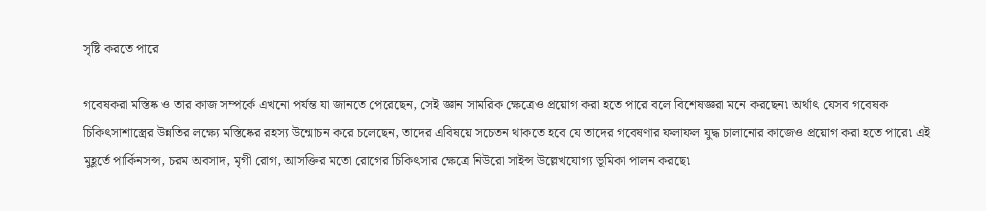সৃষ্টি করতে পারে

গবেষকরা মস্তিষ্ক ও তার কাজ সম্পর্কে এখনো পর্যন্ত যা জানতে পেরেছেন, সেই জ্ঞান সামরিক ক্ষেত্রেও প্রয়োগ করা হতে পারে বলে বিশেষজ্ঞরা মনে করছেন৷ অর্থাৎ যেসব গবেষক চিকিৎসাশাস্ত্রের উন্নতির লক্ষ্যে মস্তিষ্কের রহস্য উন্মোচন করে চলেছেন, তাদের এবিষয়ে সচেতন থাকতে হবে যে তাদের গবেষণার ফলাফল যুদ্ধ চালানোর কাজেও প্রয়োগ করা হতে পারে৷ এই মুহূর্তে পার্কিনসন্স, চরম অবসাদ, মৃগী রোগ, আসক্তির মতো রোগের চিকিৎসার ক্ষেত্রে নিউরো সাইন্স উল্লেখযোগ্য ভূমিকা পালন করছে৷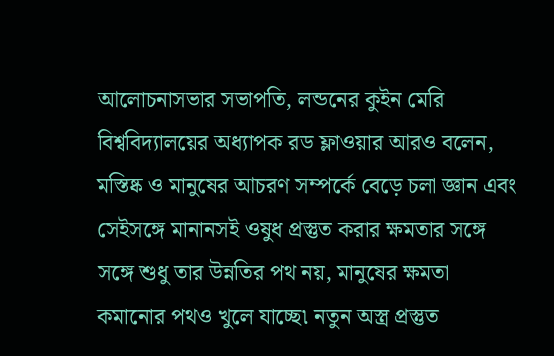আলোচনাসভার সভাপতি, লন্ডনের কুইন মেরি বিশ্ববিদ্যালয়ের অধ্যাপক রড ফ্লাওয়ার আরও বলেন, মস্তিষ্ক ও মানুষের আচরণ সম্পর্কে বেড়ে চলা জ্ঞান এবং সেইসঙ্গে মানানসই ওষুধ প্রস্তুত করার ক্ষমতার সঙ্গে সঙ্গে শুধু তার উন্নতির পথ নয়, মানুষের ক্ষমতা কমানোর পথও খুলে যাচ্ছে৷ নতুন অস্ত্র প্রস্তুত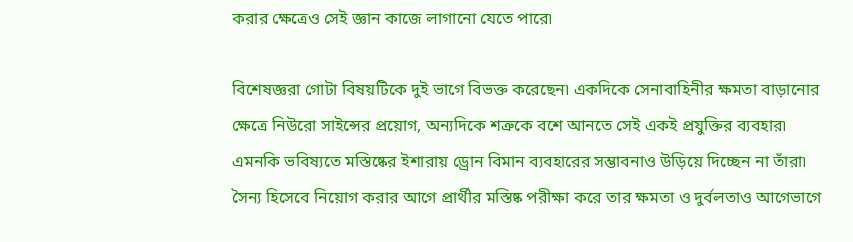করার ক্ষেত্রেও সেই জ্ঞান কাজে লাগানো যেতে পারে৷

বিশেষজ্ঞরা গোটা বিষয়টিকে দুই ভাগে বিভক্ত করেছেন৷ একদিকে সেনাবাহিনীর ক্ষমতা বাড়ানোর ক্ষেত্রে নিউরো সাইন্সের প্রয়োগ, অন্যদিকে শত্রুকে বশে আনতে সেই একই প্রযুক্তির ব্যবহার৷ এমনকি ভবিষ্যতে মস্তিষ্কের ইশারায় ড্রোন বিমান ব্যবহারের সম্ভাবনাও উড়িয়ে দিচ্ছেন না তাঁরা৷ সৈন্য হিসেবে নিয়োগ করার আগে প্রার্থীর মস্তিষ্ক পরীক্ষা করে তার ক্ষমতা ও দুর্বলতাও আগেভাগে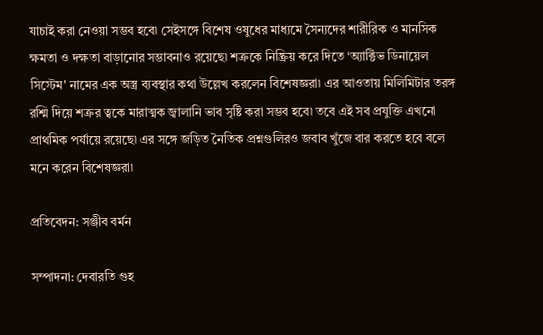যাচাই করা নেওয়া সম্ভব হবে৷ সেইসঙ্গে বিশেষ ওষুধের মাধ্যমে সৈন্যদের শারীরিক ও মানসিক ক্ষমতা ও দক্ষতা বাড়ানোর সম্ভাবনাও রয়েছে৷ শত্রুকে নিষ্ক্রিয় করে দিতে ‘অ্যাক্টিভ ডিনায়েল সিস্টেম' নামের এক অস্ত্র ব্যবস্থার কথা উল্লেখ করলেন বিশেষজ্ঞরা৷ এর আওতায় মিলিমিটার তরঙ্গ রশ্মি দিয়ে শত্রুর ত্বকে মারাত্মক জ্বালানি ভাব সৃষ্টি করা সম্ভব হবে৷ তবে এই সব প্রযুক্তি এখনো প্রাথমিক পর্যায়ে রয়েছে৷ এর সঙ্গে জড়িত নৈতিক প্রশ্নগুলিরও জবাব খুঁজে বার করতে হবে বলে মনে করেন বিশেষজ্ঞরা৷

প্রতিবেদন: সঞ্জীব বর্মন

সম্পাদনা: দেবারতি গুহ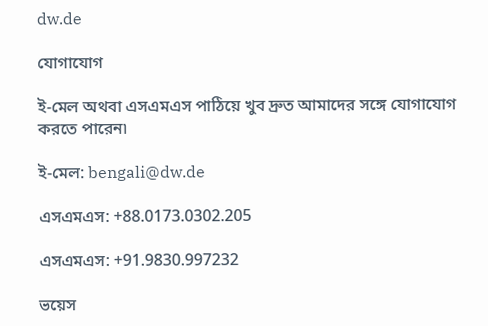dw.de

যোগাযোগ

ই-মেল অথবা এসএমএস পাঠিয়ে খুব দ্রুত আমাদের সঙ্গে যোগাযোগ করতে পারেন৷

ই-মেল: bengali@dw.de

এসএমএস: +88.0173.0302.205

এসএমএস: +91.9830.997232

ভয়েস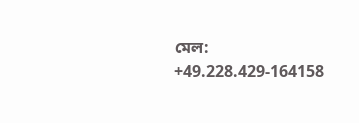মেল: +49.228.429-164158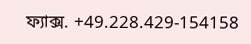ফ্যাক্স. +49.228.429-154158